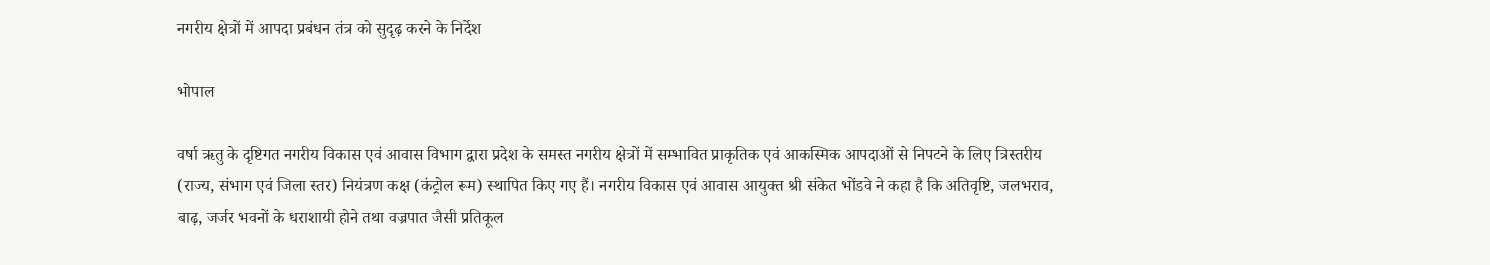नगरीय क्षेत्रों में आपदा प्रबंधन तंत्र को सुदृढ़ करने के निर्देश

भोपाल

वर्षा ऋतु के दृष्टिगत नगरीय विकास एवं आवास विभाग द्वारा प्रदेश के समस्त नगरीय क्षेत्रों में सम्भावित प्राकृतिक एवं आकस्मिक आपदाओं से निपटने के लिए त्रिस्तरीय (राज्य, संभाग एवं जिला स्तर) नियंत्रण कक्ष (कंट्रोल रूम) स्थापित किए गए हैं। नगरीय विकास एवं आवास आयुक्त श्री संकेत भोंडवे ने कहा है कि अतिवृष्टि, जलभराव, बाढ़, जर्जर भवनों के धराशायी होने तथा वज्रपात जैसी प्रतिकूल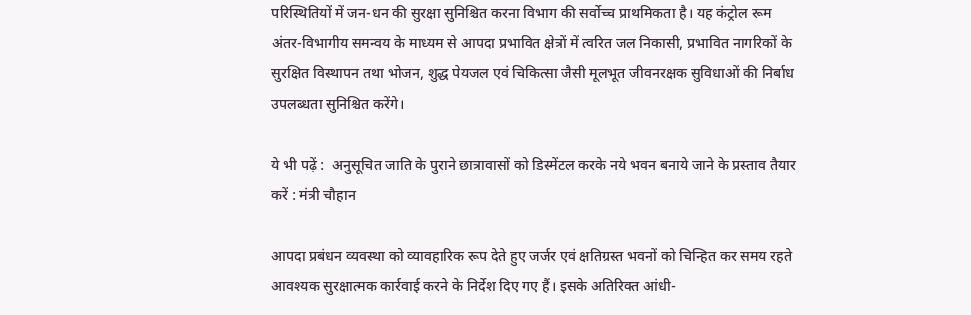परिस्थितियों में जन-धन की सुरक्षा सुनिश्चित करना विभाग की सर्वोच्च प्राथमिकता है। यह कंट्रोल रूम अंतर-विभागीय समन्वय के माध्यम से आपदा प्रभावित क्षेत्रों में त्वरित जल निकासी, प्रभावित नागरिकों के सुरक्षित विस्थापन तथा भोजन, शुद्ध पेयजल एवं चिकित्सा जैसी मूलभूत जीवनरक्षक सुविधाओं की निर्बाध उपलब्धता सुनिश्चित करेंगे।

ये भी पढ़ें :  अनुसूचित जाति के पुराने छात्रावासों को डिस्मेंटल करके नये भवन बनाये जाने के प्रस्ताव तैयार करें : मंत्री चौहान

आपदा प्रबंधन व्यवस्था को व्यावहारिक रूप देते हुए जर्जर एवं क्षतिग्रस्त भवनों को चिन्हित कर समय रहते आवश्यक सुरक्षात्मक कार्रवाई करने के निर्देश दिए गए हैं। इसके अतिरिक्त आंधी-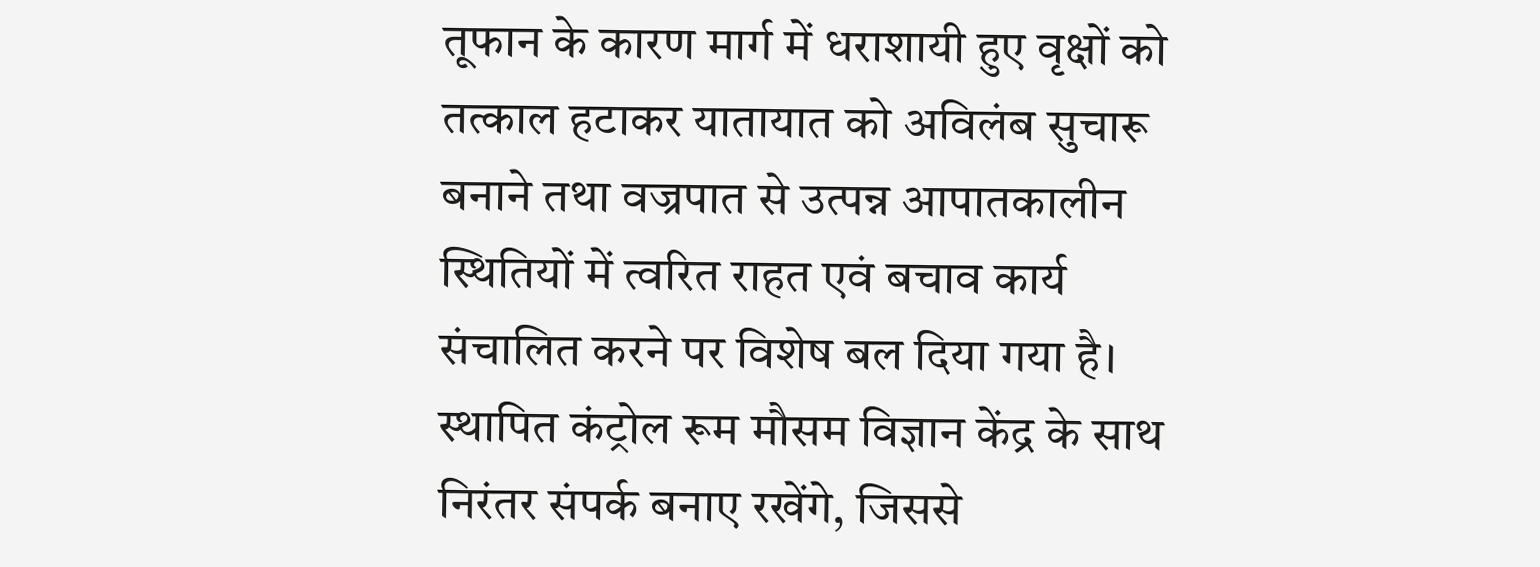तूफान के कारण मार्ग में धराशायी हुए वृक्षों को तत्काल हटाकर यातायात को अविलंब सुचारू बनाने तथा वज्रपात से उत्पन्न आपातकालीन स्थितियों में त्वरित राहत एवं बचाव कार्य संचालित करने पर विशेष बल दिया गया है। स्थापित कंट्रोल रूम मौसम विज्ञान केंद्र के साथ निरंतर संपर्क बनाए रखेंगे, जिससे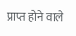प्राप्त होने वाले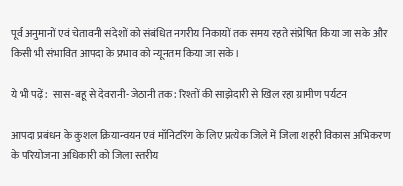पूर्व अनुमानों एवं चेतावनी संदेशों को संबंधित नगरीय निकायों तक समय रहते संप्रेषित किया जा सके और किसी भी संभावित आपदा के प्रभाव को न्यूनतम किया जा सके।

ये भी पढ़ें :  सास-बहू से देवरानी-जेठानी तक: रिश्तों की साझेदारी से खिल रहा ग्रामीण पर्यटन

आपदा प्रबंधन के कुशल क्रियान्वयन एवं मॉनिटरिंग के लिए प्रत्येक जिले में जिला शहरी विकास अभिकरण के परियोजना अधिकारी को जिला स्तरीय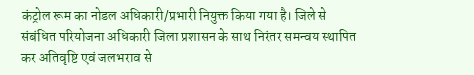कंट्रोल रूम का नोडल अधिकारी/प्रभारी नियुक्त किया गया है। जिले से संबंधित परियोजना अधिकारी जिला प्रशासन के साथ निरंतर समन्वय स्थापित कर अतिवृष्टि एवं जलभराव से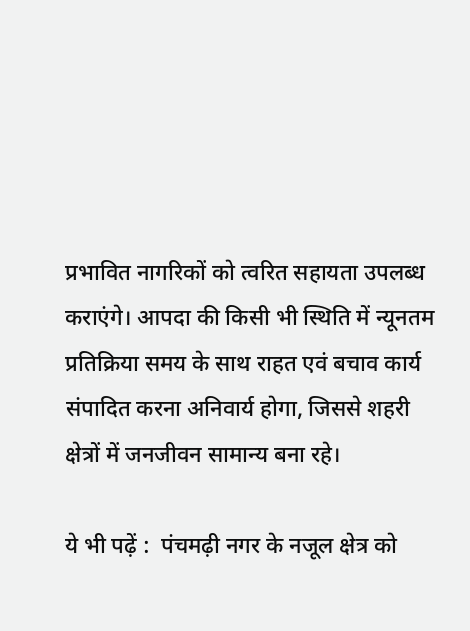प्रभावित नागरिकों को त्वरित सहायता उपलब्ध कराएंगे। आपदा की किसी भी स्थिति में न्यूनतम प्रतिक्रिया समय के साथ राहत एवं बचाव कार्य संपादित करना अनिवार्य होगा, जिससे शहरी क्षेत्रों में जनजीवन सामान्य बना रहे।

ये भी पढ़ें :  पंचमढ़ी नगर के नजूल क्षेत्र को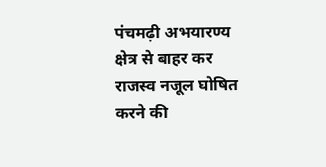पंचमढ़ी अभयारण्य क्षेत्र से बाहर कर राजस्व नजूल घोषित करने की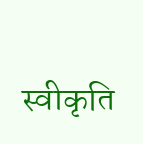स्वीकृति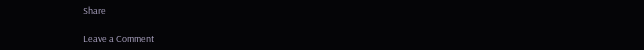Share

Leave a Comment